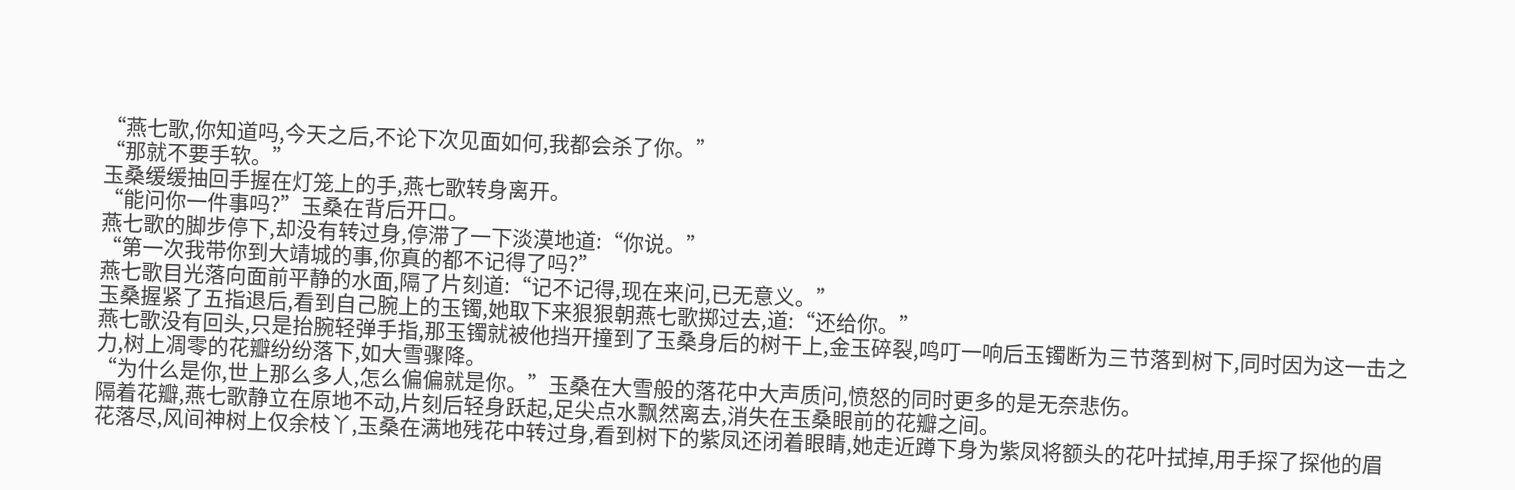“燕七歌,你知道吗,今天之后,不论下次见面如何,我都会杀了你。”
“那就不要手软。”
玉桑缓缓抽回手握在灯笼上的手,燕七歌转身离开。
“能问你一件事吗?”玉桑在背后开口。
燕七歌的脚步停下,却没有转过身,停滞了一下淡漠地道:“你说。”
“第一次我带你到大靖城的事,你真的都不记得了吗?”
燕七歌目光落向面前平静的水面,隔了片刻道:“记不记得,现在来问,已无意义。”
玉桑握紧了五指退后,看到自己腕上的玉镯,她取下来狠狠朝燕七歌掷过去,道:“还给你。”
燕七歌没有回头,只是抬腕轻弹手指,那玉镯就被他挡开撞到了玉桑身后的树干上,金玉碎裂,鸣叮一响后玉镯断为三节落到树下,同时因为这一击之力,树上凋零的花瓣纷纷落下,如大雪骤降。
“为什么是你,世上那么多人,怎么偏偏就是你。”玉桑在大雪般的落花中大声质问,愤怒的同时更多的是无奈悲伤。
隔着花瓣,燕七歌静立在原地不动,片刻后轻身跃起,足尖点水飘然离去,消失在玉桑眼前的花瓣之间。
花落尽,风间神树上仅余枝丫,玉桑在满地残花中转过身,看到树下的紫凤还闭着眼睛,她走近蹲下身为紫凤将额头的花叶拭掉,用手探了探他的眉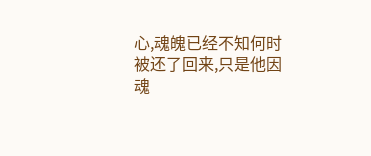心,魂魄已经不知何时被还了回来,只是他因魂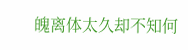魄离体太久却不知何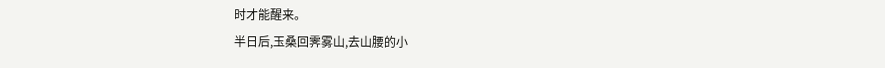时才能醒来。
半日后,玉桑回霁雾山,去山腰的小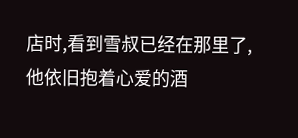店时,看到雪叔已经在那里了,他依旧抱着心爱的酒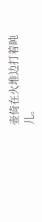壶倚在火堆边打着盹儿。